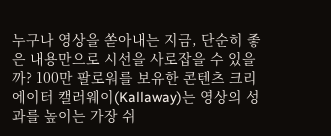누구나 영상을 쏟아내는 지금, 단순히 좋은 내용만으로 시선을 사로잡을 수 있을까? 100만 팔로워를 보유한 콘텐츠 크리에이터 캘러웨이(Kallaway)는 영상의 성과를 높이는 가장 쉬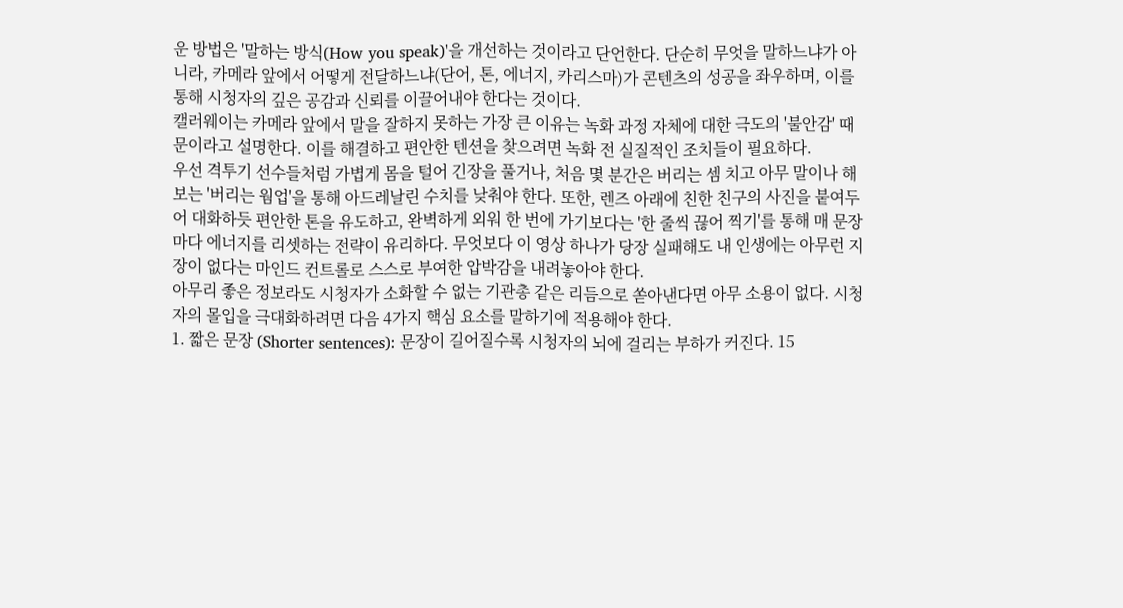운 방법은 '말하는 방식(How you speak)'을 개선하는 것이라고 단언한다. 단순히 무엇을 말하느냐가 아니라, 카메라 앞에서 어떻게 전달하느냐(단어, 톤, 에너지, 카리스마)가 콘텐츠의 성공을 좌우하며, 이를 통해 시청자의 깊은 공감과 신뢰를 이끌어내야 한다는 것이다.
캘러웨이는 카메라 앞에서 말을 잘하지 못하는 가장 큰 이유는 녹화 과정 자체에 대한 극도의 '불안감' 때문이라고 설명한다. 이를 해결하고 편안한 텐션을 찾으려면 녹화 전 실질적인 조치들이 필요하다.
우선 격투기 선수들처럼 가볍게 몸을 털어 긴장을 풀거나, 처음 몇 분간은 버리는 셈 치고 아무 말이나 해보는 '버리는 웜업'을 통해 아드레날린 수치를 낮춰야 한다. 또한, 렌즈 아래에 친한 친구의 사진을 붙여두어 대화하듯 편안한 톤을 유도하고, 완벽하게 외워 한 번에 가기보다는 '한 줄씩 끊어 찍기'를 통해 매 문장마다 에너지를 리셋하는 전략이 유리하다. 무엇보다 이 영상 하나가 당장 실패해도 내 인생에는 아무런 지장이 없다는 마인드 컨트롤로 스스로 부여한 압박감을 내려놓아야 한다.
아무리 좋은 정보라도 시청자가 소화할 수 없는 기관총 같은 리듬으로 쏟아낸다면 아무 소용이 없다. 시청자의 몰입을 극대화하려면 다음 4가지 핵심 요소를 말하기에 적용해야 한다.
1. 짧은 문장 (Shorter sentences): 문장이 길어질수록 시청자의 뇌에 걸리는 부하가 커진다. 15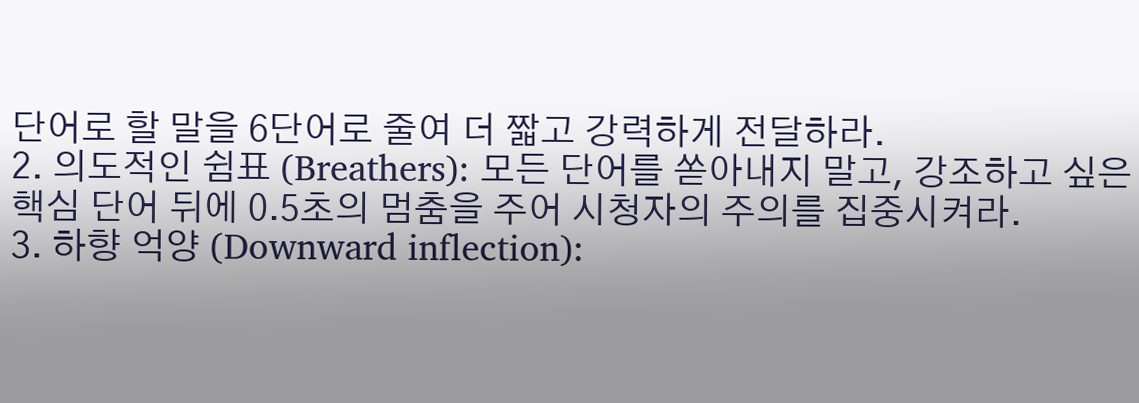단어로 할 말을 6단어로 줄여 더 짧고 강력하게 전달하라.
2. 의도적인 쉼표 (Breathers): 모든 단어를 쏟아내지 말고, 강조하고 싶은 핵심 단어 뒤에 0.5초의 멈춤을 주어 시청자의 주의를 집중시켜라.
3. 하향 억양 (Downward inflection):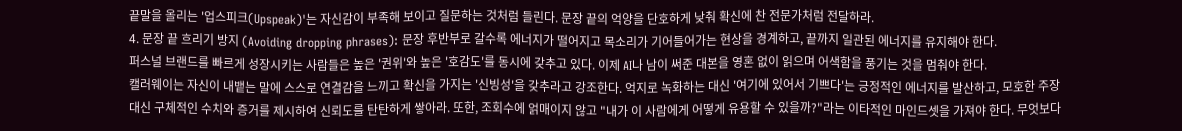끝말을 올리는 '업스피크(Upspeak)'는 자신감이 부족해 보이고 질문하는 것처럼 들린다. 문장 끝의 억양을 단호하게 낮춰 확신에 찬 전문가처럼 전달하라.
4. 문장 끝 흐리기 방지 (Avoiding dropping phrases): 문장 후반부로 갈수록 에너지가 떨어지고 목소리가 기어들어가는 현상을 경계하고, 끝까지 일관된 에너지를 유지해야 한다.
퍼스널 브랜드를 빠르게 성장시키는 사람들은 높은 '권위'와 높은 '호감도'를 동시에 갖추고 있다. 이제 AI나 남이 써준 대본을 영혼 없이 읽으며 어색함을 풍기는 것을 멈춰야 한다.
캘러웨이는 자신이 내뱉는 말에 스스로 연결감을 느끼고 확신을 가지는 '신빙성'을 갖추라고 강조한다. 억지로 녹화하는 대신 '여기에 있어서 기쁘다'는 긍정적인 에너지를 발산하고, 모호한 주장 대신 구체적인 수치와 증거를 제시하여 신뢰도를 탄탄하게 쌓아라. 또한, 조회수에 얽매이지 않고 "내가 이 사람에게 어떻게 유용할 수 있을까?"라는 이타적인 마인드셋을 가져야 한다. 무엇보다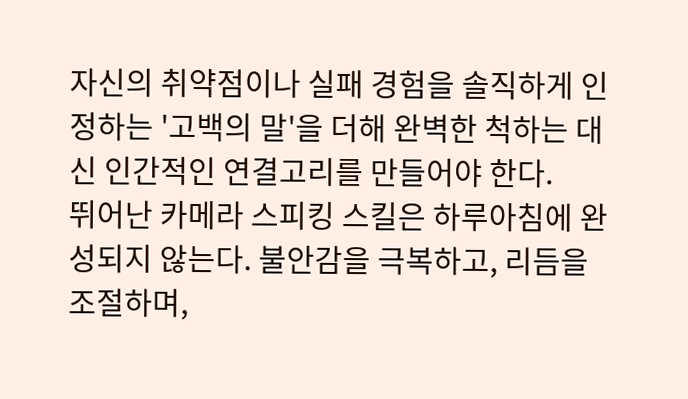자신의 취약점이나 실패 경험을 솔직하게 인정하는 '고백의 말'을 더해 완벽한 척하는 대신 인간적인 연결고리를 만들어야 한다.
뛰어난 카메라 스피킹 스킬은 하루아침에 완성되지 않는다. 불안감을 극복하고, 리듬을 조절하며,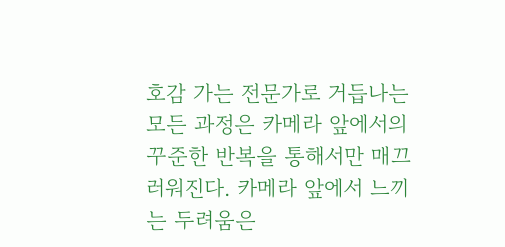호감 가는 전문가로 거듭나는 모든 과정은 카메라 앞에서의 꾸준한 반복을 통해서만 매끄러워진다. 카메라 앞에서 느끼는 두려움은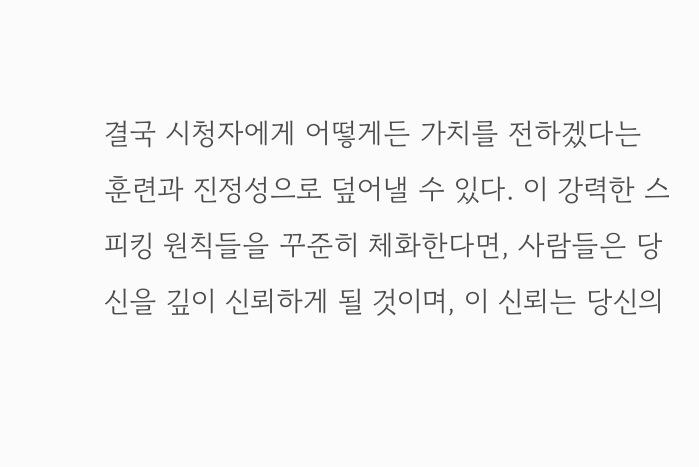결국 시청자에게 어떻게든 가치를 전하겠다는 훈련과 진정성으로 덮어낼 수 있다. 이 강력한 스피킹 원칙들을 꾸준히 체화한다면, 사람들은 당신을 깊이 신뢰하게 될 것이며, 이 신뢰는 당신의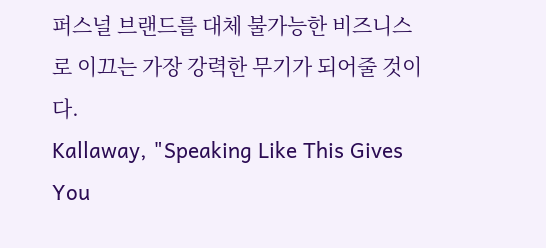퍼스널 브랜드를 대체 불가능한 비즈니스로 이끄는 가장 강력한 무기가 되어줄 것이다.
Kallaway, "Speaking Like This Gives You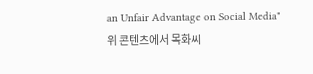an Unfair Advantage on Social Media"
위 콘텐츠에서 목화씨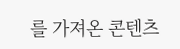를 가져온 콘텐츠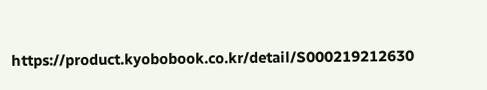https://product.kyobobook.co.kr/detail/S000219212630